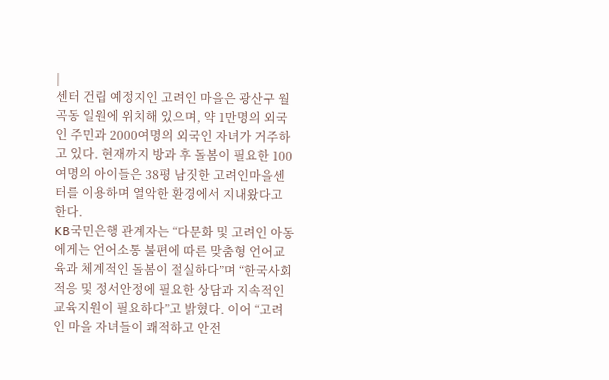|
센터 건립 예정지인 고려인 마을은 광산구 월곡동 일원에 위치해 있으며, 약 1만명의 외국인 주민과 2000여명의 외국인 자녀가 거주하고 있다. 현재까지 방과 후 돌봄이 필요한 100여명의 아이들은 38평 남짓한 고려인마을센터를 이용하며 열악한 환경에서 지내왔다고 한다.
KB국민은행 관계자는 “다문화 및 고려인 아동에게는 언어소통 불편에 따른 맞춤형 언어교육과 체계적인 돌봄이 절실하다”며 “한국사회 적응 및 정서안정에 필요한 상담과 지속적인 교육지원이 필요하다”고 밝혔다. 이어 “고려인 마을 자녀들이 쾌적하고 안전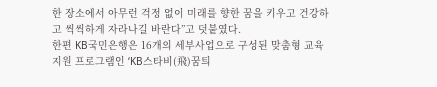한 장소에서 아무런 걱정 없이 미래를 향한 꿈을 키우고 건강하고 씩씩하게 자라나길 바란다”고 덧붙였다.
한편 KB국민은행은 16개의 세부사업으로 구성된 맞춤형 교육 지원 프로그램인 ‘KB스타비(飛)꿈틔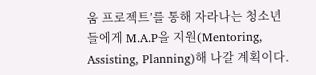움 프로젝트’를 통해 자라나는 청소년들에게 M.A.P을 지원(Mentoring, Assisting, Planning)해 나갈 계획이다.